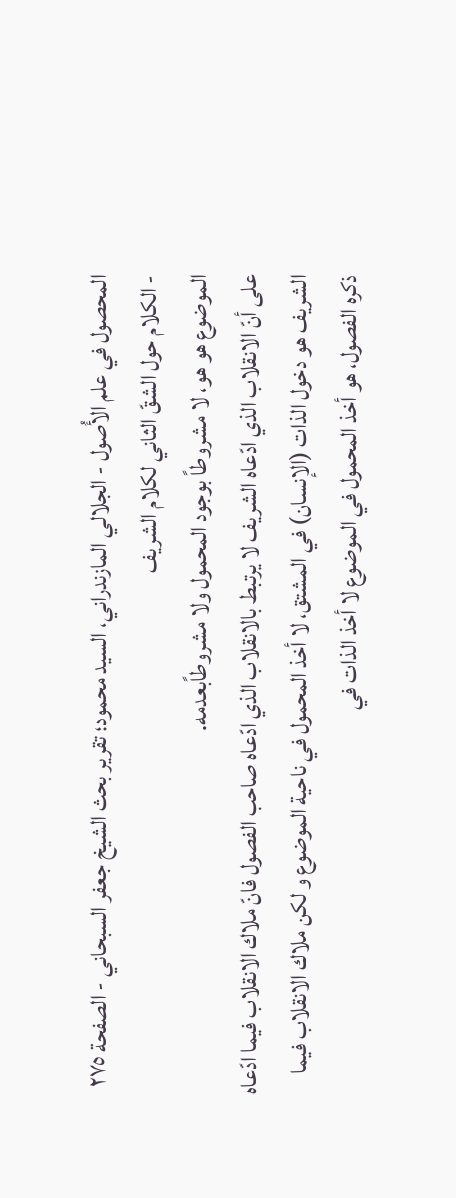المحصول في علم الأُصول - الجلالي المازندراني، السيد محمود؛ تقریر بحث الشيخ جعفر السبحاني - الصفحة ٢٧٥ - الكلام حول الشقّ الثاني لكلام الشريف
الموضوع هو هو، لا مشروطاً بوجود المحمول ولا مشروطاًبعدمه.
على أنّ الانقلاب الذي ادّعاه الشريف لا يرتبط بالانقلاب الذي ادّعاه صاحب الفصول فانّ ملاك الانقلاب فيما ادّعاه الشريف هو دخول الذات (الإنسان) في المشتق، لا أخذ المحمول في ناحية الموضوع و لكن ملاك الانقلاب فيما ذكره الفصول، هو أخذ المحمول في الموضوع لا أخذ الذات في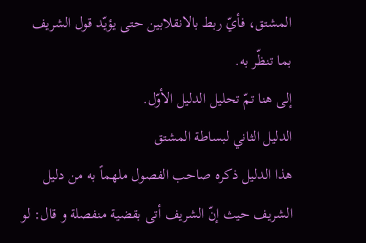المشتق، فأيّ ربط بالانقلابين حتى يؤيّد قول الشريف بما تنظّر به.
إلى هنا تمّ تحليل الدليل الأوّل.
الدليل الثاني لبساطة المشتق
هذا الدليل ذكره صاحب الفصول ملهماً به من دليل الشريف حيث إنّ الشريف أتى بقضية منفصلة و قال: لو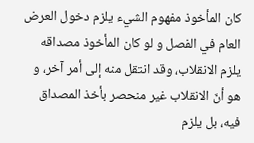كان المأخوذ مفهوم الشيء يلزم دخول العرض العام في الفصل و لو كان المأخوذ مصداقه يلزم الانقلاب، وقد انتقل منه إلى أمر آخر، و هو أنّ الانقلاب غير منحصر بأخذ المصداق فيه، بل يلزم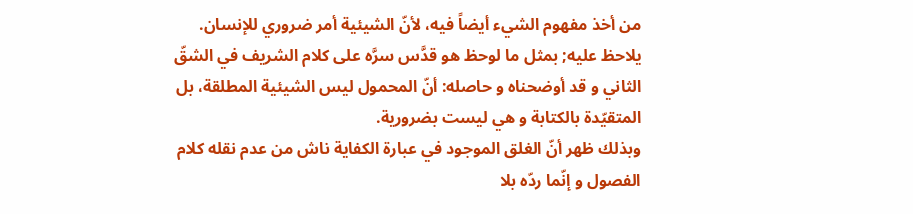من أخذ مفهوم الشيء أيضاً فيه، لأنّ الشيئية أمر ضروري للإنسان.
يلاحظ عليه; بمثل ما لوحظ هو قدَّس سرَّه على كلام الشريف في الشقّ الثاني و قد أوضحناه و حاصله: أنّ المحمول ليس الشيئية المطلقة، بل المتقيّدة بالكتابة و هي ليست بضرورية.
وبذلك ظهر أنّ الغلق الموجود في عبارة الكفاية ناش من عدم نقله كلام الفصول و إنّما ردّه بلا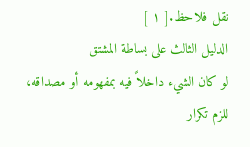نقل فلاحظ.[ ١ ]
الدليل الثالث على بساطة المشتق
لو كان الشيء داخلاً فيه بمفهومه أو مصداقه، للزم تكرار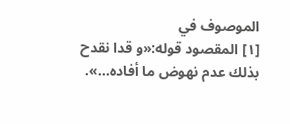الموصوف في
[١] المقصود قوله:«و قدا نقدح بذلك عدم نهوض ما أفاده...».